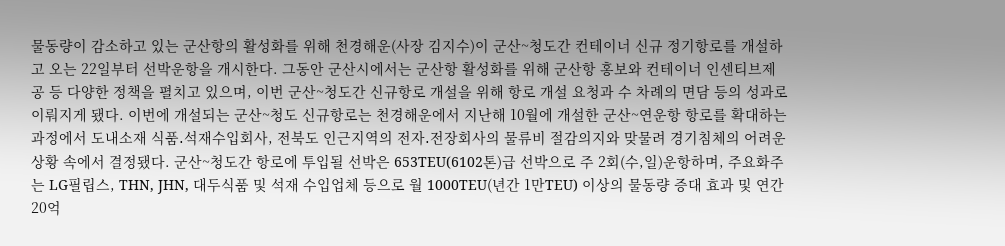물동량이 감소하고 있는 군산항의 활성화를 위해 천경해운(사장 김지수)이 군산~청도간 컨테이너 신규 정기항로를 개설하고 오는 22일부터 선박운항을 개시한다. 그동안 군산시에서는 군산항 활성화를 위해 군산항 홍보와 컨테이너 인센티브제공 등 다양한 정책을 펼치고 있으며, 이번 군산~청도간 신규항로 개설을 위해 항로 개설 요청과 수 차례의 면담 등의 성과로 이뤄지게 됐다. 이번에 개설되는 군산~청도 신규항로는 천경해운에서 지난해 10월에 개설한 군산~연운항 항로를 확대하는 과정에서 도내소재 식품․석재수입회사, 전북도 인근지역의 전자․전장회사의 물류비 절감의지와 맞물려 경기침체의 어려운 상황 속에서 결정됐다. 군산~청도간 항로에 투입될 선박은 653TEU(6102톤)급 선박으로 주 2회(수,일)운항하며, 주요화주는 LG필립스, THN, JHN, 대두식품 및 석재 수입업체 등으로 월 1000TEU(년간 1만TEU) 이상의 물동량 증대 효과 및 연간 20억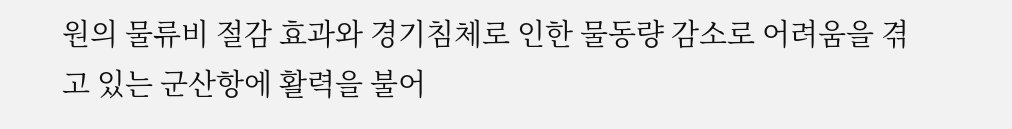원의 물류비 절감 효과와 경기침체로 인한 물동량 감소로 어려움을 겪고 있는 군산항에 활력을 불어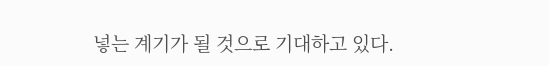넣는 계기가 될 것으로 기대하고 있다.